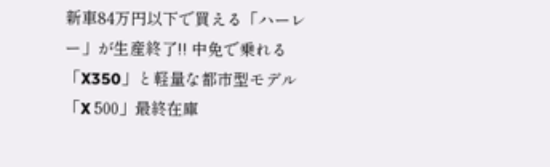新車84万円以下で買える「ハーレー」が生産終了!! 中免で乗れる「X350」と軽量な都市型モデル「X 500」最終在庫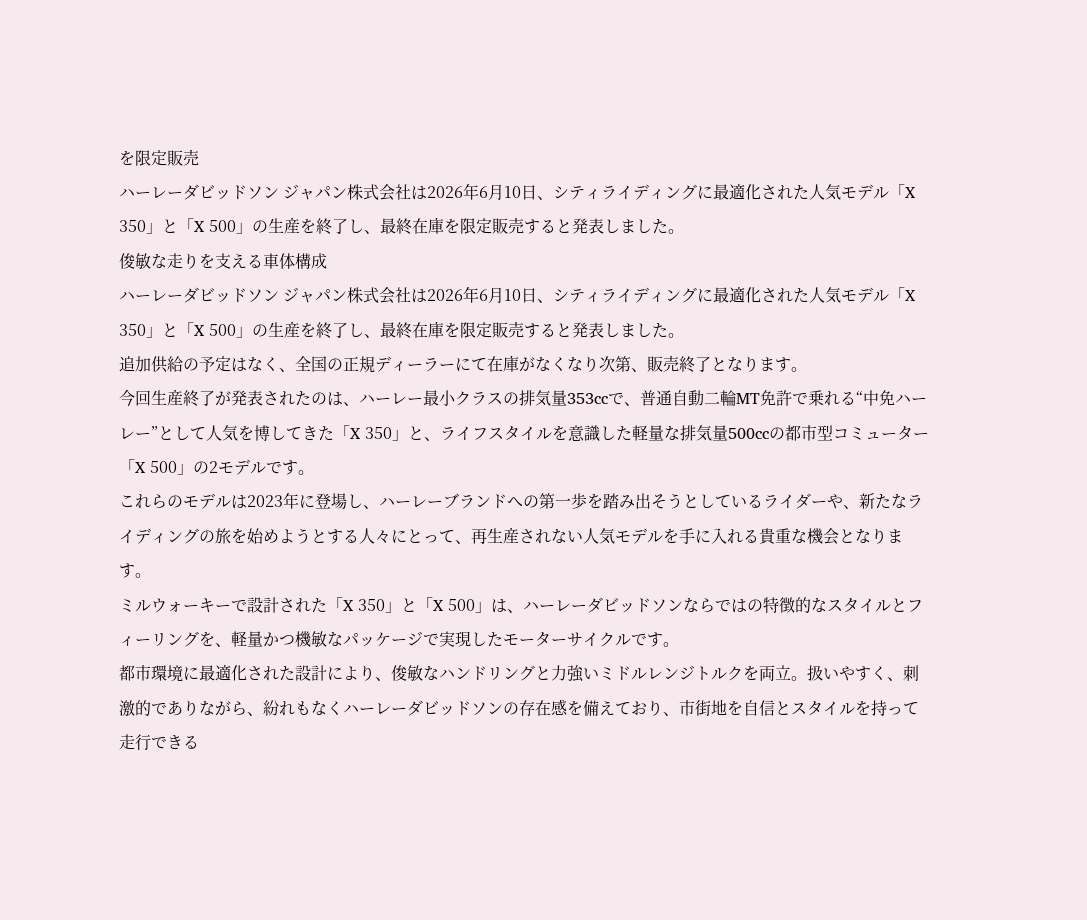を限定販売
ハーレーダビッドソン ジャパン株式会社は2026年6月10日、シティライディングに最適化された人気モデル「X 350」と「X 500」の生産を終了し、最終在庫を限定販売すると発表しました。
俊敏な走りを支える車体構成
ハーレーダビッドソン ジャパン株式会社は2026年6月10日、シティライディングに最適化された人気モデル「X 350」と「X 500」の生産を終了し、最終在庫を限定販売すると発表しました。
追加供給の予定はなく、全国の正規ディーラーにて在庫がなくなり次第、販売終了となります。
今回生産終了が発表されたのは、ハーレー最小クラスの排気量353ccで、普通自動二輪MT免許で乗れる“中免ハーレー”として人気を博してきた「X 350」と、ライフスタイルを意識した軽量な排気量500ccの都市型コミューター「X 500」の2モデルです。
これらのモデルは2023年に登場し、ハーレーブランドへの第一歩を踏み出そうとしているライダーや、新たなライディングの旅を始めようとする人々にとって、再生産されない人気モデルを手に入れる貴重な機会となります。
ミルウォーキーで設計された「X 350」と「X 500」は、ハーレーダビッドソンならではの特徴的なスタイルとフィーリングを、軽量かつ機敏なパッケージで実現したモーターサイクルです。
都市環境に最適化された設計により、俊敏なハンドリングと力強いミドルレンジトルクを両立。扱いやすく、刺激的でありながら、紛れもなくハーレーダビッドソンの存在感を備えており、市街地を自信とスタイルを持って走行できる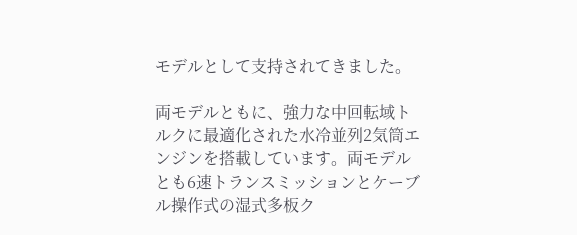モデルとして支持されてきました。

両モデルともに、強力な中回転域トルクに最適化された水冷並列2気筒エンジンを搭載しています。両モデルとも6速トランスミッションとケーブル操作式の湿式多板ク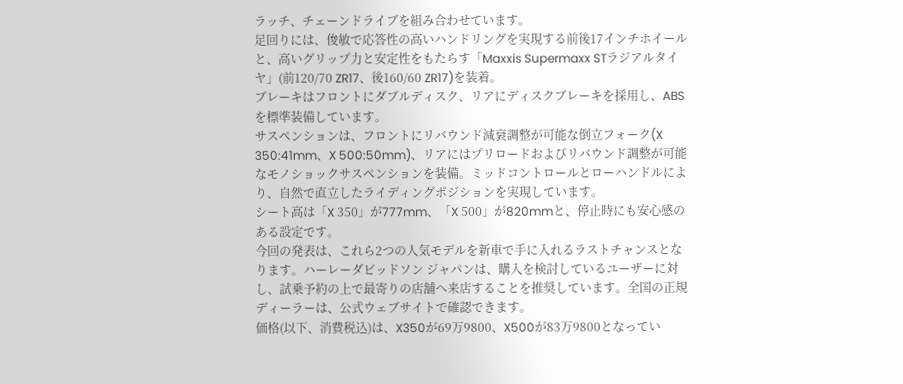ラッチ、チェーンドライブを組み合わせています。
足回りには、俊敏で応答性の高いハンドリングを実現する前後17インチホイールと、高いグリップ力と安定性をもたらす「Maxxis Supermaxx STラジアルタイヤ」(前120/70 ZR17、後160/60 ZR17)を装着。
ブレーキはフロントにダブルディスク、リアにディスクブレーキを採用し、ABSを標準装備しています。
サスペンションは、フロントにリバウンド減衰調整が可能な倒立フォーク(X 350:41mm、X 500:50mm)、リアにはプリロードおよびリバウンド調整が可能なモノショックサスペンションを装備。ミッドコントロールとローハンドルにより、自然で直立したライディングポジションを実現しています。
シート高は「X 350」が777mm、「X 500」が820mmと、停止時にも安心感のある設定です。
今回の発表は、これら2つの人気モデルを新車で手に入れるラストチャンスとなります。ハーレーダビッドソン ジャパンは、購入を検討しているユーザーに対し、試乗予約の上で最寄りの店舗へ来店することを推奨しています。全国の正規ディーラーは、公式ウェブサイトで確認できます。
価格(以下、消費税込)は、X350が69万9800、X500が83万9800となってい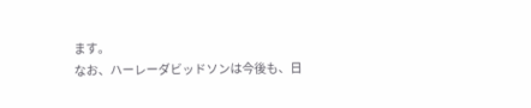ます。
なお、ハーレーダビッドソンは今後も、日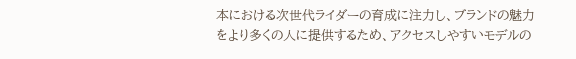本における次世代ライダーの育成に注力し、ブランドの魅力をより多くの人に提供するため、アクセスしやすいモデルの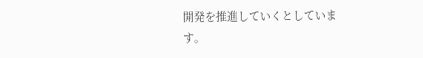開発を推進していくとしています。